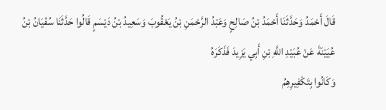قَالَ أَحْمَدُ وَحَدَّثَنَا أَحْمَدُ بْنُ صَالِحٍ وَعَبْدُ الرَّحْمَنِ بْنُ يَعْقُوبَ وَسَعِيدُ بْنُ دَيْسَمٍ قَالُوا حَدَّثَنَا سُفْيَانُ بْنُ عُيَيْنَةَ عَنْ عُبَيْدِ اللَّهِ بْنِ أَبِي يَزِيدَ فَذَكَرَهُ
وَكَانُوا بِتَكْفِيرِهِمُ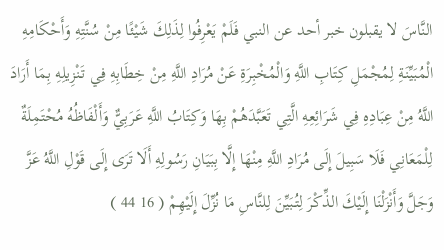النَّاسَ لا يقبلون خبر أحد عن النبي فَلَمْ يَعْرِفُوا لِذَلِكَ شَيْئًا مِنْ سُنَّتِهِ وَأَحْكَامِهِ الْمُبَيِّنَةِ لِمُجْمَلِ كِتَابِ اللَّهِ وَالْمُخْبِرَةِ عَنْ مُرَادِ اللَّهِ مِنْ خِطَابِهِ فِي تَنْزِيلِهِ بِمَا أَرَادَ اللَّهُ مِنْ عِبَادِهِ فِي شَرَائِعِهِ الَّتِي تَعَبَّدَهُمْ بِهَا وَكِتَابُ اللَّهِ عَرَبِيٌّ وَأَلْفَاظُهُ مُحْتَمِلَةٌ لِلْمَعَانِي فَلَا سَبِيلَ إِلَى مُرَادِ اللَّهِ مِنْهَا إِلَّا بِبَيَانِ رَسُولِهِ أَلَا تَرَى إِلَى قَوْلِ اللَّهُ عَزَّ وَجَلَّ وَأَنْزَلْنَا إِلَيْكَ الذِّكْرَ لِتُبَيِّنَ لِلنَّاسِ مَا نُزِّلَ إِلَيْهِمْ ( 16 44 )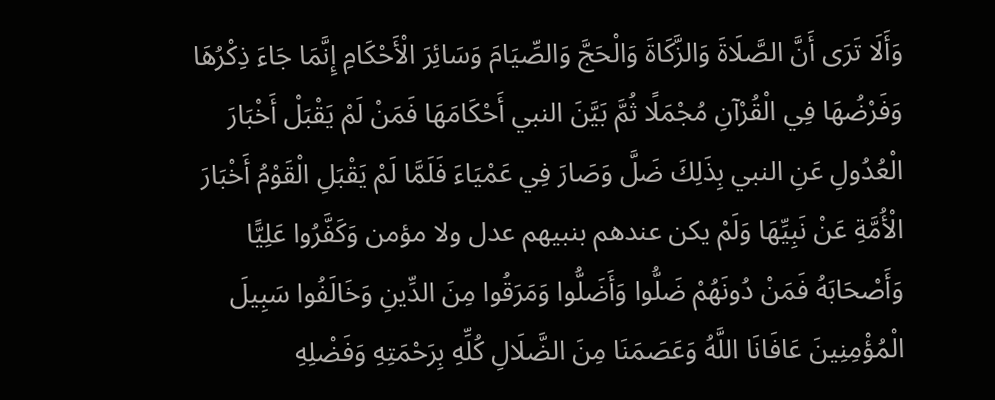وَأَلَا تَرَى أَنَّ الصَّلَاةَ وَالزَّكَاةَ وَالْحَجَّ وَالصِّيَامَ وَسَائِرَ الْأَحْكَامِ إِنَّمَا جَاءَ ذِكْرُهَا وَفَرْضُهَا فِي الْقُرْآنِ مُجْمَلًا ثُمَّ بَيَّنَ النبي أَحْكَامَهَا فَمَنْ لَمْ يَقْبَلْ أَخْبَارَ الْعُدُولِ عَنِ النبي بِذَلِكَ ضَلَّ وَصَارَ فِي عَمْيَاءَ فَلَمَّا لَمْ يَقْبَلِ الْقَوْمُ أَخْبَارَ الْأُمَّةِ عَنْ نَبِيِّهَا وَلَمْ يكن عندهم بنبيهم عدل ولا مؤمن وَكَفَّرُوا عَلِيًّا وَأَصْحَابَهُ فَمَنْ دُونَهُمْ ضَلُّوا وَأَضَلُّوا وَمَرَقُوا مِنَ الدِّينِ وَخَالَفُوا سَبِيلَ الْمُؤْمِنِينَ عَافَانَا اللَّهُ وَعَصَمَنَا مِنَ الضَّلَالِ كُلِّهِ بِرَحْمَتِهِ وَفَضْلِهِ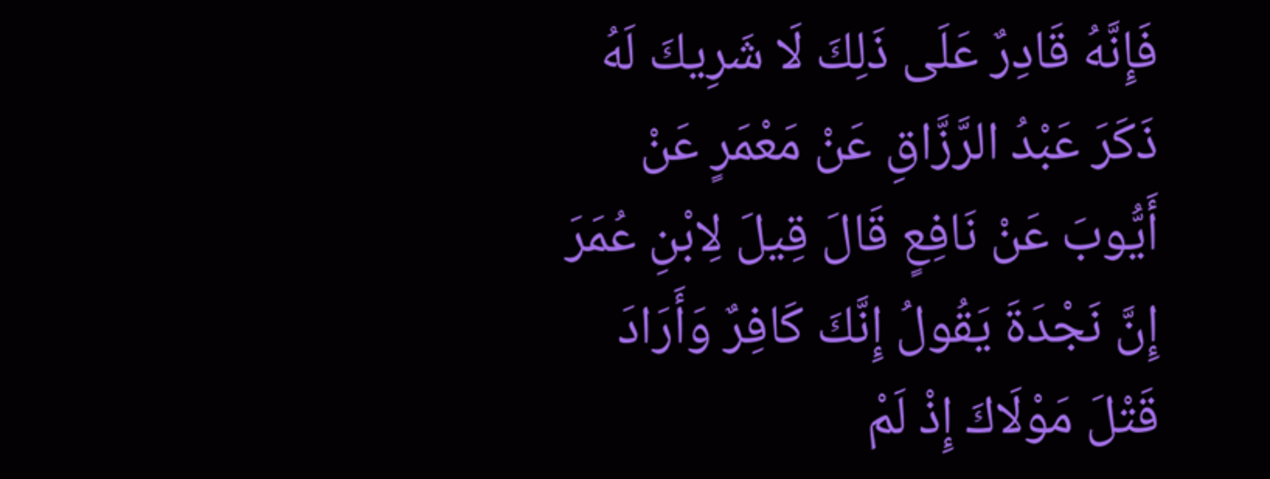فَإِنَّهُ قَادِرٌ عَلَى ذَلِكَ لَا شَرِيكَ لَهُ
ذَكَرَ عَبْدُ الرَّزَّاقِ عَنْ مَعْمَرٍ عَنْ أَيُّوبَ عَنْ نَافِعٍ قَالَ قِيلَ لِابْنِ عُمَرَ إِنَّ نَجْدَةَ يَقُولُ إِنَّكَ كَافِرٌ وَأَرَادَ قَتْلَ مَوْلَاكَ إِذْ لَمْ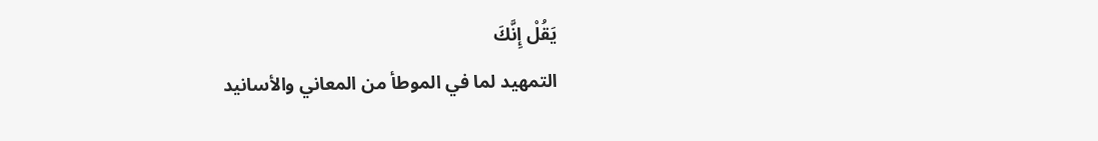يَقُلْ إِنَّكَ
التمهيد لما في الموطأ من المعاني والأسانيد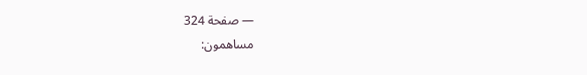— صفحة 324
مساهمون: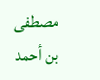مصطفى بن أحمد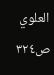العلوي
ص٣٢٤